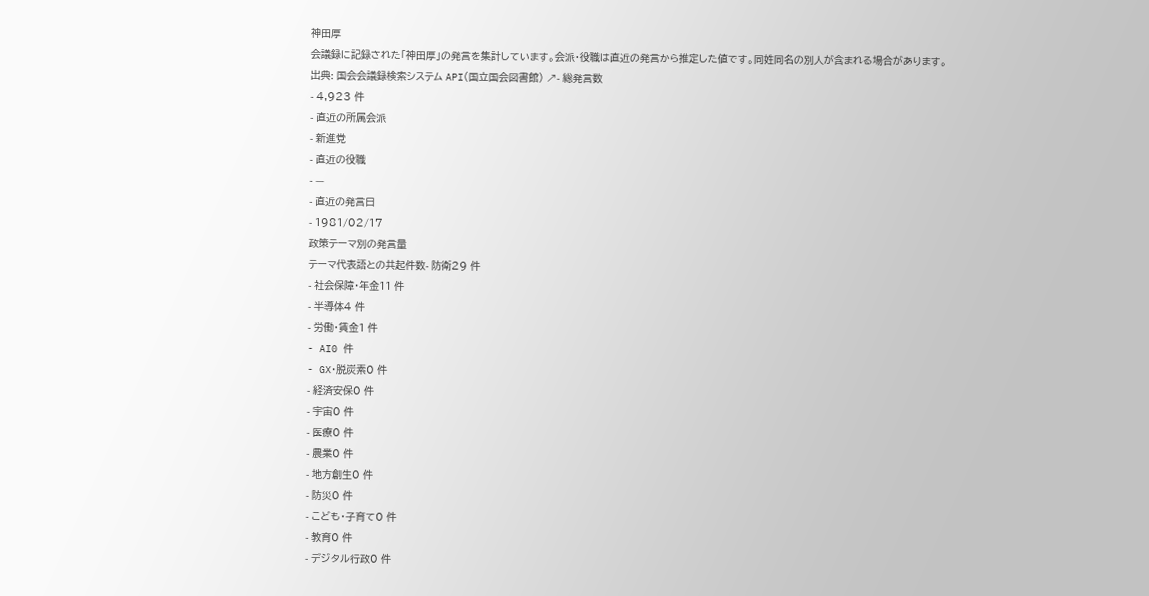神田厚
会議録に記録された「神田厚」の発言を集計しています。会派・役職は直近の発言から推定した値です。同姓同名の別人が含まれる場合があります。
出典: 国会会議録検索システム API(国立国会図書館) ↗- 総発言数
- 4,923 件
- 直近の所属会派
- 新進党
- 直近の役職
- —
- 直近の発言日
- 1981/02/17
政策テーマ別の発言量
テーマ代表語との共起件数- 防衛29 件
- 社会保障・年金11 件
- 半導体4 件
- 労働・賃金1 件
- AI0 件
- GX・脱炭素0 件
- 経済安保0 件
- 宇宙0 件
- 医療0 件
- 農業0 件
- 地方創生0 件
- 防災0 件
- こども・子育て0 件
- 教育0 件
- デジタル行政0 件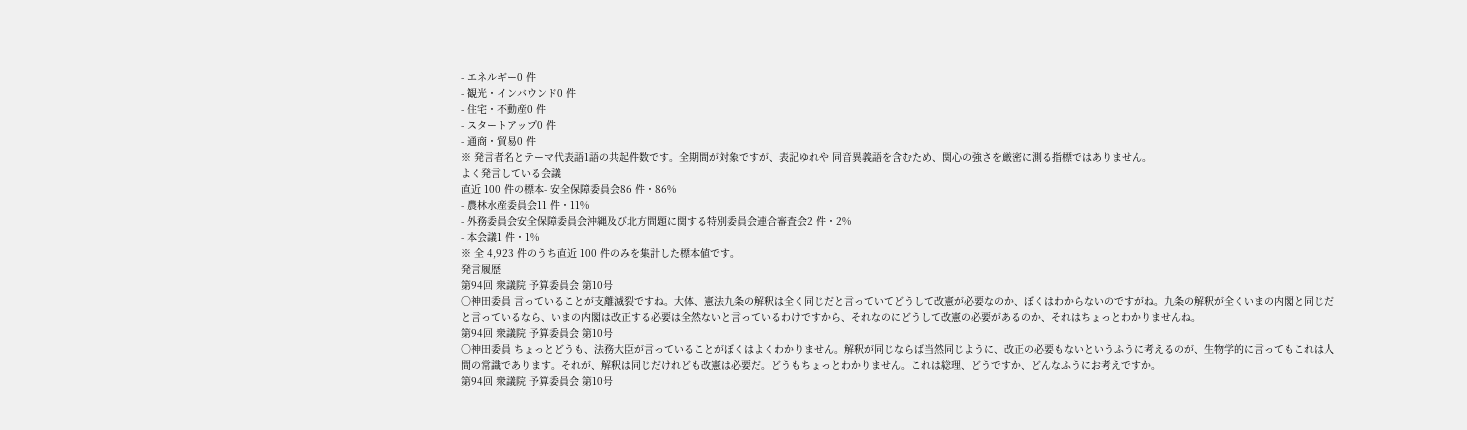- エネルギー0 件
- 観光・インバウンド0 件
- 住宅・不動産0 件
- スタートアップ0 件
- 通商・貿易0 件
※ 発言者名とテーマ代表語1語の共起件数です。全期間が対象ですが、表記ゆれや 同音異義語を含むため、関心の強さを厳密に測る指標ではありません。
よく発言している会議
直近 100 件の標本- 安全保障委員会86 件・86%
- 農林水産委員会11 件・11%
- 外務委員会安全保障委員会沖縄及び北方問題に関する特別委員会連合審査会2 件・2%
- 本会議1 件・1%
※ 全 4,923 件のうち直近 100 件のみを集計した標本値です。
発言履歴
第94回 衆議院 予算委員会 第10号
○神田委員 言っていることが支離滅裂ですね。大体、憲法九条の解釈は全く同じだと言っていてどうして改憲が必要なのか、ぼくはわからないのですがね。九条の解釈が全くいまの内閣と同じだと言っているなら、いまの内閣は改正する必要は全然ないと言っているわけですから、それなのにどうして改憲の必要があるのか、それはちょっとわかりませんね。
第94回 衆議院 予算委員会 第10号
○神田委員 ちょっとどうも、法務大臣が言っていることがぼくはよくわかりません。解釈が同じならば当然同じように、改正の必要もないというふうに考えるのが、生物学的に言ってもこれは人間の常識であります。それが、解釈は同じだけれども改憲は必要だ。どうもちょっとわかりません。これは総理、どうですか、どんなふうにお考えですか。
第94回 衆議院 予算委員会 第10号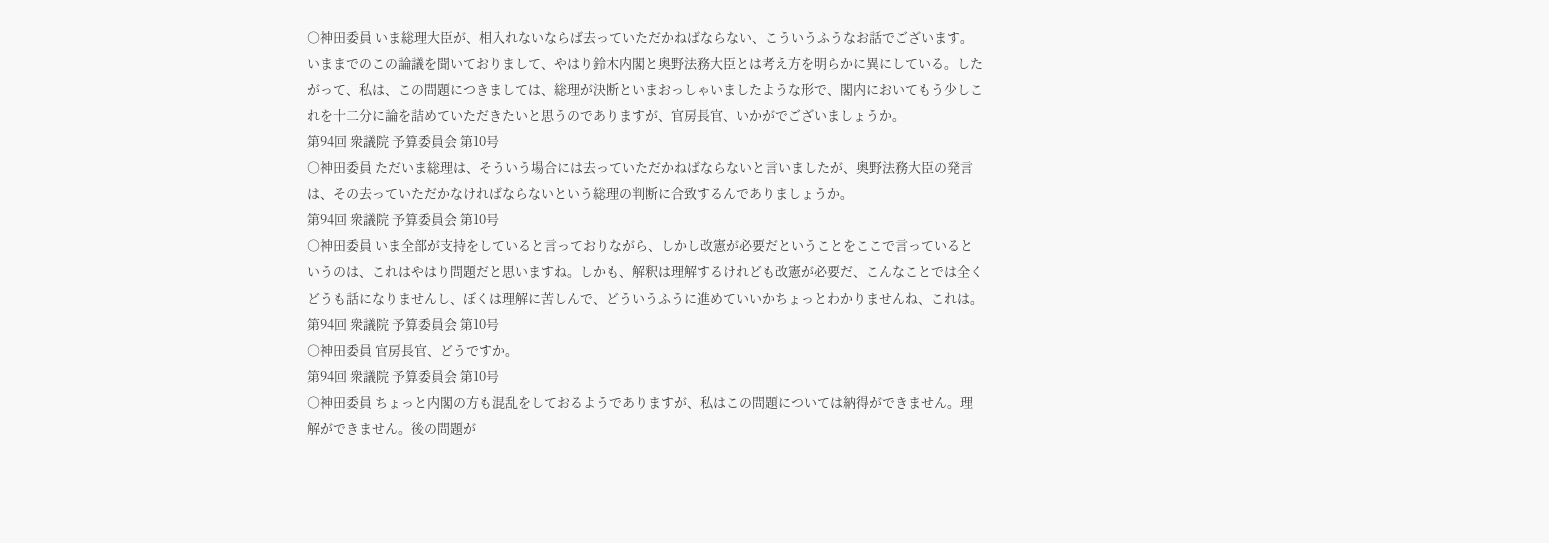○神田委員 いま総理大臣が、相入れないならば去っていただかねばならない、こういうふうなお話でございます。いままでのこの論議を聞いておりまして、やはり鈴木内閣と奥野法務大臣とは考え方を明らかに異にしている。したがって、私は、この問題につきましては、総理が決断といまおっしゃいましたような形で、閣内においてもう少しこれを十二分に論を詰めていただきたいと思うのでありますが、官房長官、いかがでございましょうか。
第94回 衆議院 予算委員会 第10号
○神田委員 ただいま総理は、そういう場合には去っていただかねばならないと言いましたが、奥野法務大臣の発言は、その去っていただかなければならないという総理の判断に合致するんでありましょうか。
第94回 衆議院 予算委員会 第10号
○神田委員 いま全部が支持をしていると言っておりながら、しかし改憲が必要だということをここで言っているというのは、これはやはり問題だと思いますね。しかも、解釈は理解するけれども改憲が必要だ、こんなことでは全くどうも話になりませんし、ぼくは理解に苦しんで、どういうふうに進めていいかちょっとわかりませんね、これは。
第94回 衆議院 予算委員会 第10号
○神田委員 官房長官、どうですか。
第94回 衆議院 予算委員会 第10号
○神田委員 ちょっと内閣の方も混乱をしておるようでありますが、私はこの問題については納得ができません。理解ができません。後の問題が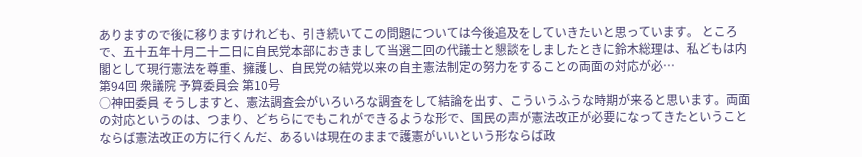ありますので後に移りますけれども、引き続いてこの問題については今後追及をしていきたいと思っています。 ところで、五十五年十月二十二日に自民党本部におきまして当選二回の代議士と懇談をしましたときに鈴木総理は、私どもは内閣として現行憲法を尊重、擁護し、自民党の結党以来の自主憲法制定の努力をすることの両面の対応が必…
第94回 衆議院 予算委員会 第10号
○神田委員 そうしますと、憲法調査会がいろいろな調査をして結論を出す、こういうふうな時期が来ると思います。両面の対応というのは、つまり、どちらにでもこれができるような形で、国民の声が憲法改正が必要になってきたということならば憲法改正の方に行くんだ、あるいは現在のままで護憲がいいという形ならば政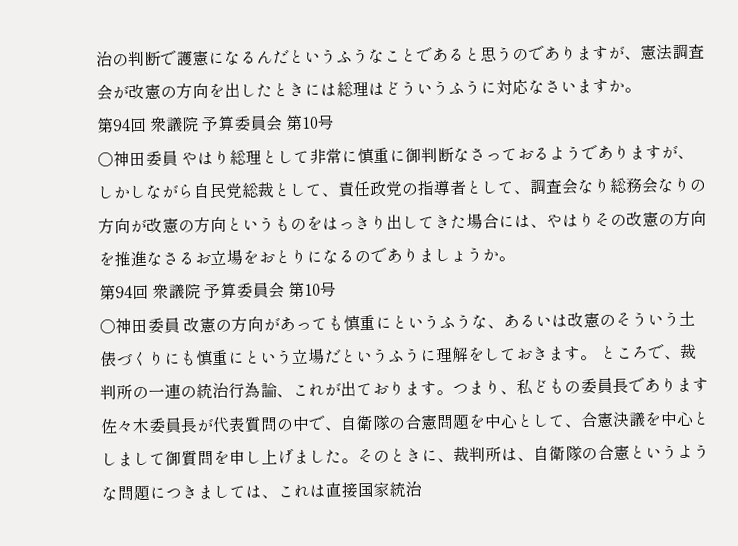治の判断で護憲になるんだというふうなことであると思うのでありますが、憲法調査会が改憲の方向を出したときには総理はどういうふうに対応なさいますか。
第94回 衆議院 予算委員会 第10号
○神田委員 やはり総理として非常に慎重に御判断なさっておるようでありますが、しかしながら自民党総裁として、責任政党の指導者として、調査会なり総務会なりの方向が改憲の方向というものをはっきり出してきた場合には、やはりその改憲の方向を推進なさるお立場をおとりになるのでありましょうか。
第94回 衆議院 予算委員会 第10号
○神田委員 改憲の方向があっても慎重にというふうな、あるいは改憲のそういう土俵づくりにも慎重にという立場だというふうに理解をしておきます。 ところで、裁判所の一連の統治行為論、これが出ております。つまり、私どもの委員長であります佐々木委員長が代表質問の中で、自衛隊の合憲問題を中心として、合憲決議を中心としまして御質問を申し上げました。そのときに、裁判所は、自衛隊の合憲というような問題につきましては、これは直接国家統治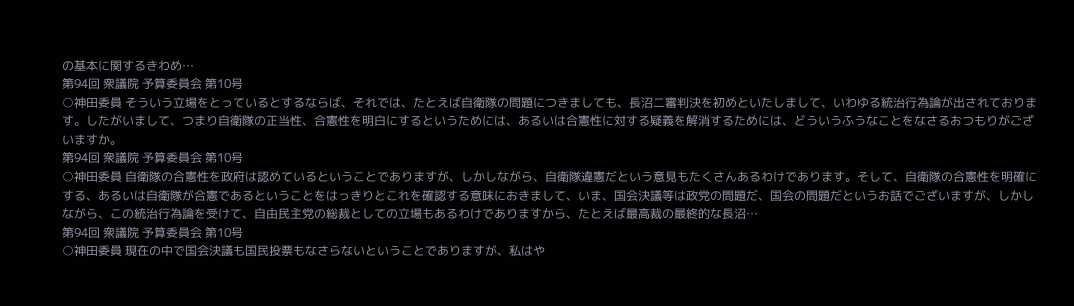の基本に関するきわめ…
第94回 衆議院 予算委員会 第10号
○神田委員 そういう立場をとっているとするならば、それでは、たとえば自衛隊の問題につきましても、長沼二審判決を初めといたしまして、いわゆる統治行為論が出されております。したがいまして、つまり自衛隊の正当性、合憲性を明白にするというためには、あるいは合憲性に対する疑義を解消するためには、どういうふうなことをなさるおつもりがございますか。
第94回 衆議院 予算委員会 第10号
○神田委員 自衛隊の合憲性を政府は認めているということでありますが、しかしながら、自衛隊違憲だという意見もたくさんあるわけであります。そして、自衛隊の合憲性を明確にする、あるいは自衛隊が合憲であるということをはっきりとこれを確認する意味におきまして、いま、国会決議等は政党の問題だ、国会の問題だというお話でございますが、しかしながら、この統治行為論を受けて、自由民主党の総裁としての立場もあるわけでありますから、たとえば最高裁の最終的な長沼…
第94回 衆議院 予算委員会 第10号
○神田委員 現在の中で国会決議も国民投票もなさらないということでありますが、私はや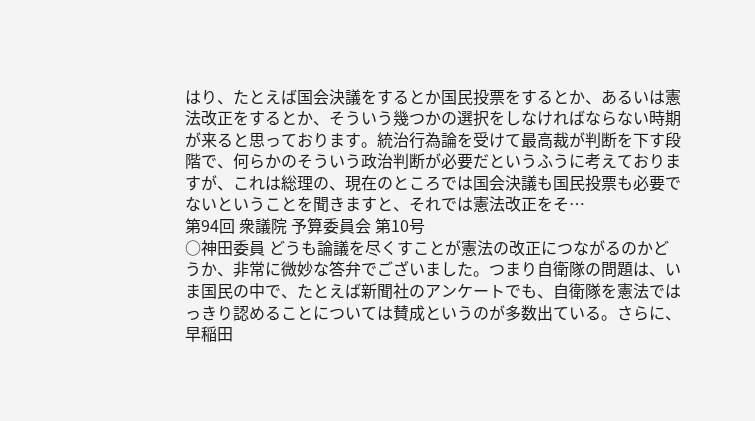はり、たとえば国会決議をするとか国民投票をするとか、あるいは憲法改正をするとか、そういう幾つかの選択をしなければならない時期が来ると思っております。統治行為論を受けて最高裁が判断を下す段階で、何らかのそういう政治判断が必要だというふうに考えておりますが、これは総理の、現在のところでは国会決議も国民投票も必要でないということを聞きますと、それでは憲法改正をそ…
第94回 衆議院 予算委員会 第10号
○神田委員 どうも論議を尽くすことが憲法の改正につながるのかどうか、非常に微妙な答弁でございました。つまり自衛隊の問題は、いま国民の中で、たとえば新聞社のアンケートでも、自衛隊を憲法ではっきり認めることについては賛成というのが多数出ている。さらに、早稲田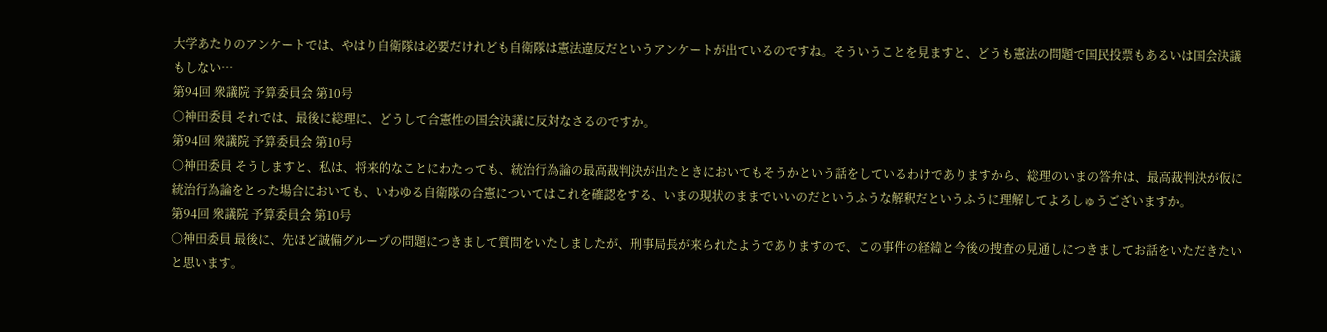大学あたりのアンケートでは、やはり自衛隊は必要だけれども自衛隊は憲法違反だというアンケートが出ているのですね。そういうことを見ますと、どうも憲法の問題で国民投票もあるいは国会決議もしない…
第94回 衆議院 予算委員会 第10号
○神田委員 それでは、最後に総理に、どうして合憲性の国会決議に反対なさるのですか。
第94回 衆議院 予算委員会 第10号
○神田委員 そうしますと、私は、将来的なことにわたっても、統治行為論の最高裁判決が出たときにおいてもそうかという話をしているわけでありますから、総理のいまの答弁は、最高裁判決が仮に統治行為論をとった場合においても、いわゆる自衛隊の合憲についてはこれを確認をする、いまの現状のままでいいのだというふうな解釈だというふうに理解してよろしゅうございますか。
第94回 衆議院 予算委員会 第10号
○神田委員 最後に、先ほど誠備グループの問題につきまして質問をいたしましたが、刑事局長が来られたようでありますので、この事件の経緯と今後の捜査の見通しにつきましてお話をいただきたいと思います。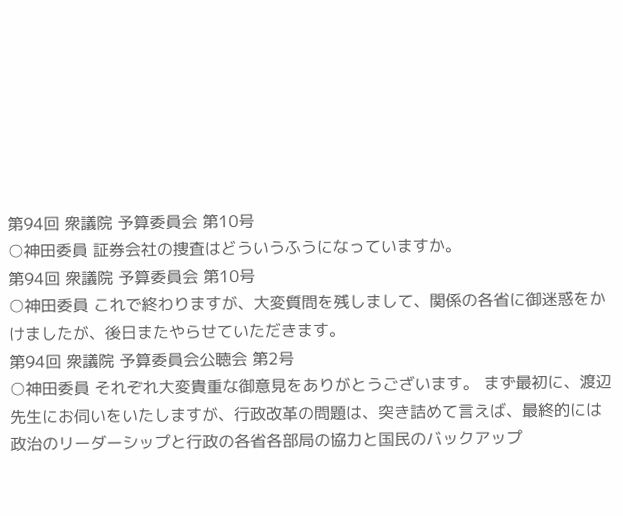第94回 衆議院 予算委員会 第10号
○神田委員 証券会社の捜査はどういうふうになっていますか。
第94回 衆議院 予算委員会 第10号
○神田委員 これで終わりますが、大変質問を残しまして、関係の各省に御迷惑をかけましたが、後日またやらせていただきます。
第94回 衆議院 予算委員会公聴会 第2号
○神田委員 それぞれ大変貴重な御意見をありがとうございます。 まず最初に、渡辺先生にお伺いをいたしますが、行政改革の問題は、突き詰めて言えば、最終的には政治のリーダーシップと行政の各省各部局の協力と国民のバックアップ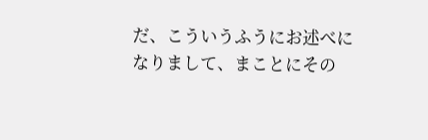だ、こういうふうにお述べになりまして、まことにその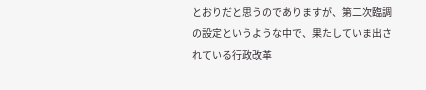とおりだと思うのでありますが、第二次臨調の設定というような中で、果たしていま出されている行政改革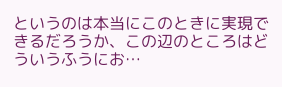というのは本当にこのときに実現できるだろうか、この辺のところはどういうふうにお…